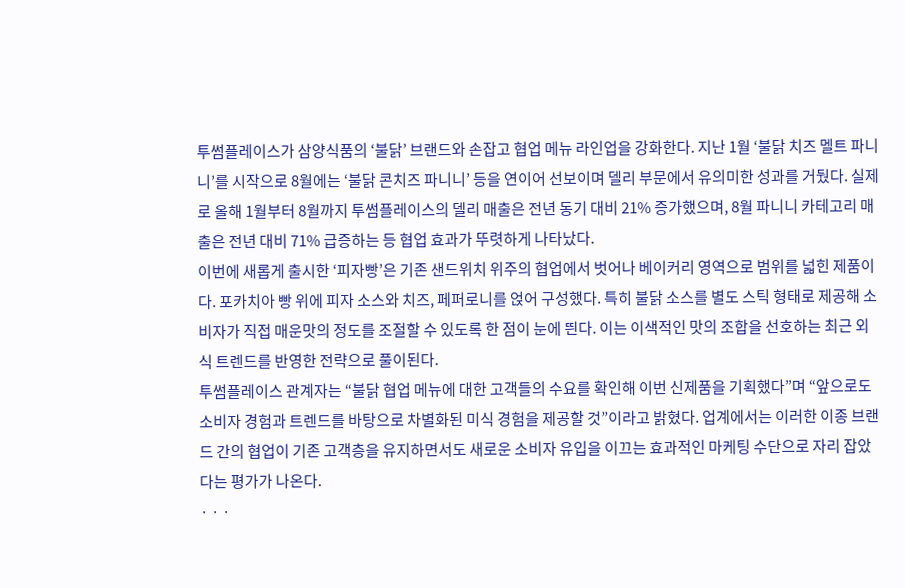투썸플레이스가 삼양식품의 ‘불닭’ 브랜드와 손잡고 협업 메뉴 라인업을 강화한다. 지난 1월 ‘불닭 치즈 멜트 파니니’를 시작으로 8월에는 ‘불닭 콘치즈 파니니’ 등을 연이어 선보이며 델리 부문에서 유의미한 성과를 거뒀다. 실제로 올해 1월부터 8월까지 투썸플레이스의 델리 매출은 전년 동기 대비 21% 증가했으며, 8월 파니니 카테고리 매출은 전년 대비 71% 급증하는 등 협업 효과가 뚜렷하게 나타났다.
이번에 새롭게 출시한 ‘피자빵’은 기존 샌드위치 위주의 협업에서 벗어나 베이커리 영역으로 범위를 넓힌 제품이다. 포카치아 빵 위에 피자 소스와 치즈, 페퍼로니를 얹어 구성했다. 특히 불닭 소스를 별도 스틱 형태로 제공해 소비자가 직접 매운맛의 정도를 조절할 수 있도록 한 점이 눈에 띈다. 이는 이색적인 맛의 조합을 선호하는 최근 외식 트렌드를 반영한 전략으로 풀이된다.
투썸플레이스 관계자는 “불닭 협업 메뉴에 대한 고객들의 수요를 확인해 이번 신제품을 기획했다”며 “앞으로도 소비자 경험과 트렌드를 바탕으로 차별화된 미식 경험을 제공할 것”이라고 밝혔다. 업계에서는 이러한 이종 브랜드 간의 협업이 기존 고객층을 유지하면서도 새로운 소비자 유입을 이끄는 효과적인 마케팅 수단으로 자리 잡았다는 평가가 나온다.
· · ·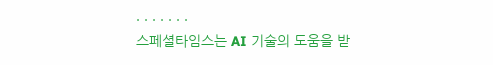· · · · · · ·
스페셜타임스는 AI 기술의 도움을 받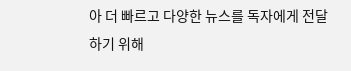아 더 빠르고 다양한 뉴스를 독자에게 전달하기 위해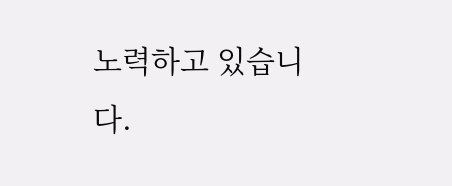노력하고 있습니다.